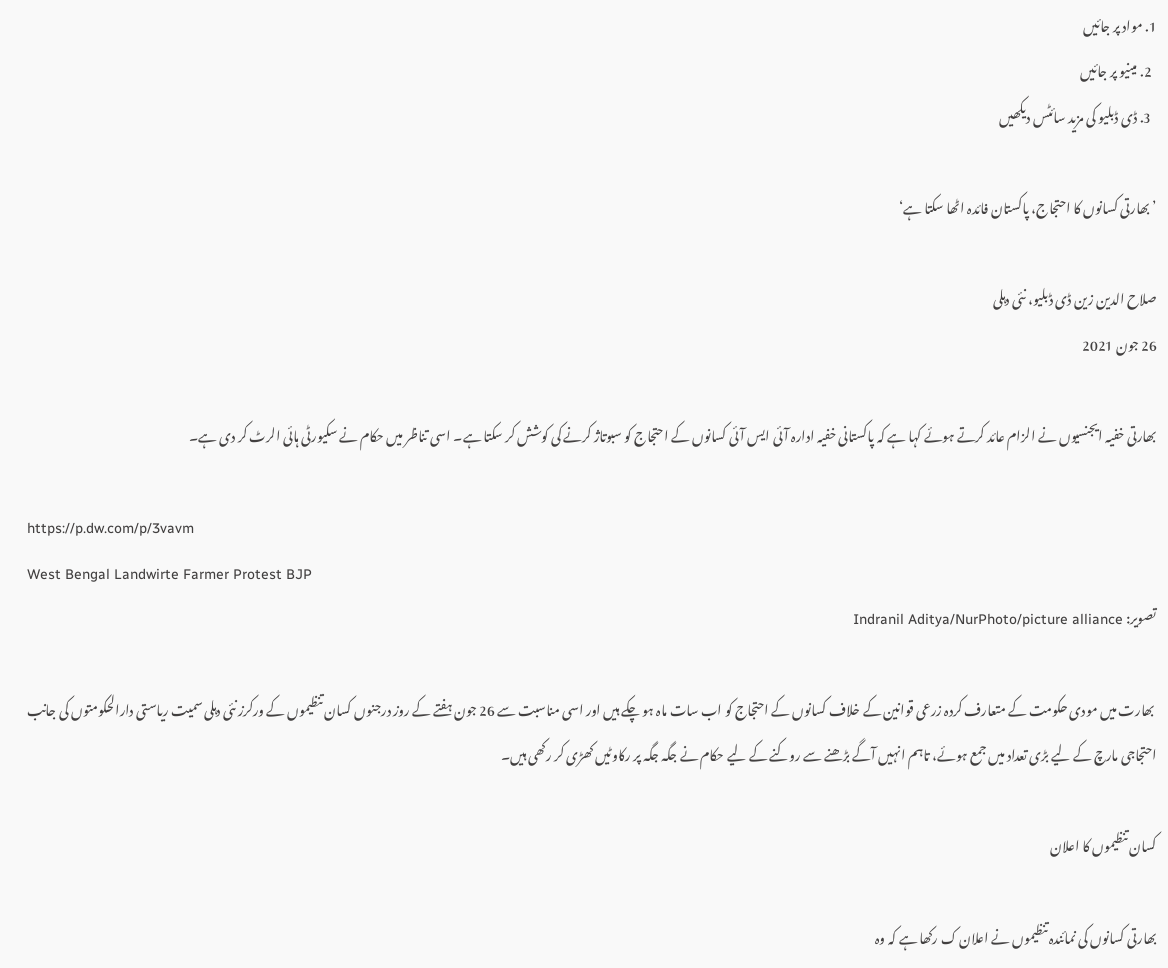1. مواد پر جائیں
  2. مینیو پر جائیں
  3. ڈی ڈبلیو کی مزید سائٹس دیکھیں

’بھارتی کسانوں کا احتجاج، پاکستان فائدہ اٹھا سکتا ہے‘

صلاح الدین زین ڈی ڈبلیو، نئی دہلی
26 جون 2021

بھارتی خفیہ ایجنسیوں نے الزام عائد کرتے ہوئے کہا ہے کہ پاکستانی خفیہ ادارہ آئی ایس آئی کسانوں کے احتجاج کو سبوتاژ کرنے کی کوشش کر سکتا ہے۔ اسی تناظر میں حکام نے سکیورٹی ہائی الرٹ کر دی ہے۔

https://p.dw.com/p/3vavm
West Bengal Landwirte Farmer Protest BJP
تصویر: Indranil Aditya/NurPhoto/picture alliance

 بھارت میں مودی حکومت کے متعارف کردہ زرعی قوانین کے خلاف کسانوں کے احتجاج کو اب سات ماہ ہو چکے ہیں اور اسی مناسبت سے 26 جون ہفتے کے روز درجنوں کسان تنظیموں کے ورکرز نئی دہلی سمیت ریاستی دارالحکومتوں کی جانب احتجاجی مارچ کے لیے بڑی تعداد میں جمع ہوئے، تاہم انہیں آگے بڑھنے سے روکنے کے لیے حکام نے جگہ جگہ پر رکاوٹیں کھڑی کر رکھی ہیں۔

کسان تنظیموں کا اعلان

بھارتی کسانوں کی نمائندہ تنظیموں نے اعلان ک رکھا ہے کہ وہ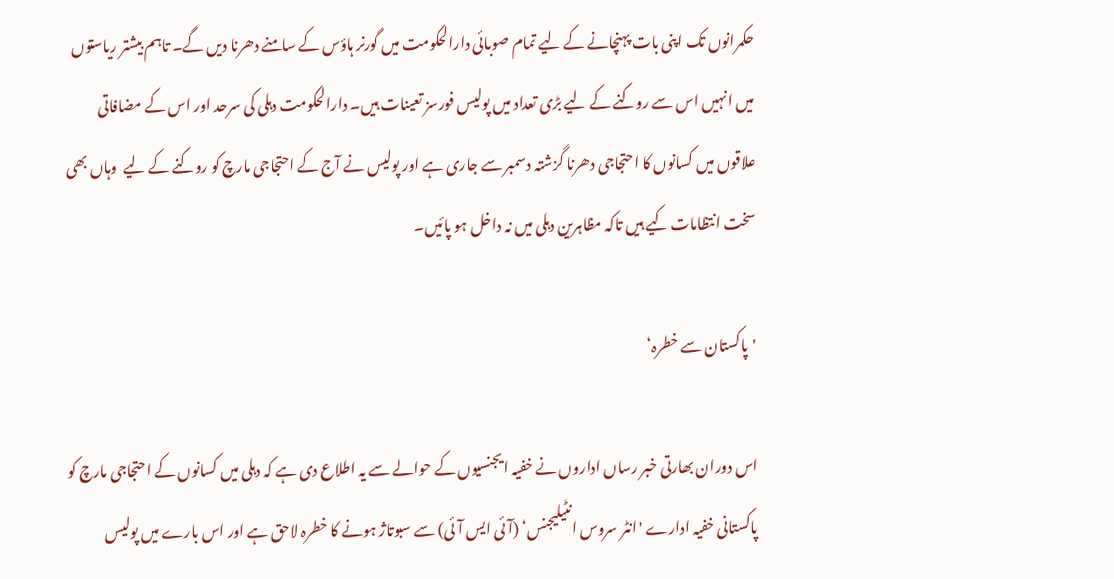حکمرانوں تک اپنی بات پہنچانے کے لیے تمام صوبائی دارالحکومت میں گورنر ہاؤس کے سامنے دھرنا دیں گے۔ تاہم بیشتر ریاستوں میں انہیں اس سے روکنے کے لیے بڑی تعداد میں پولیس فورسز تعینات ہیں۔ دارالحکومت دہلی کی سرحد اور اس کے مضافاتی علاقوں میں کسانوں کا احتجاجی دھرنا گزشتہ دسمبر سے جاری ہے اور پولیس نے آج کے احتجاجی مارچ کو روکنے کے لیے  وہاں بھی سخت انتظامات کیے ہیں تاکہ مظاہرین دہلی میں نہ داخل ہو پائیں۔

'پاکستان سے خطرہ‘

اس دوران بھارتی خبر رساں اداروں نے خفیہ ایجنسیوں کے حوالے سے یہ اطلاع دی ہے کہ دہلی میں کسانوں کے احتجاجی مارچ کو پاکستانی خفیہ ادارے 'انٹر سروس انٹیلیجنس‘ (آئی ایس آئی) سے سبوتاژ ہونے کا خطرہ لاحق ہے اور اس بارے میں پولیس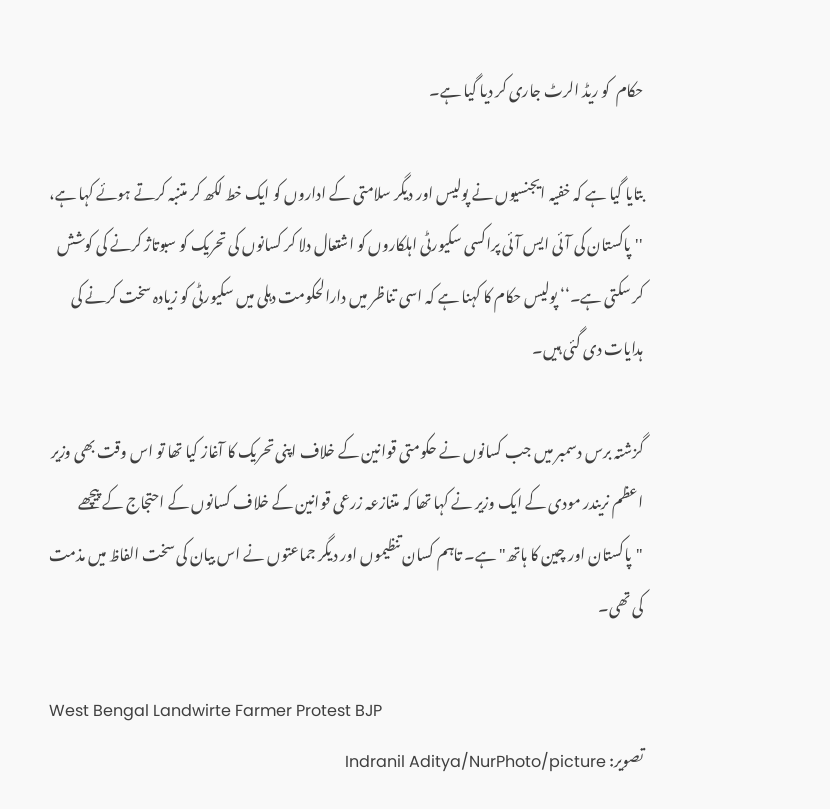حکام  کو ریڈ الرٹ جاری کر دیا گيا ہے۔

بتایا گیا ہے کہ خفیہ ایجنسیوں نے پولیس اور دیگر سلامتی کے اداروں کو ایک خط لکھ کر متنبہ کرتے ہوئے کہا ہے، ''پاکستان کی آئی ایس آئی پراکسی سکیورٹی اہلکاروں کو اشتعال دلا کر کسانوں کی تحریک کو سبوتاژ کرنے کی کوشش کر سکتی ہے۔‘‘ پولیس حکام کا کہنا ہے کہ اسی تناظر میں دارالحکومت دہلی میں سکیورٹی کو زیادہ سخت کرنے کی ہدایات دی گئی ہیں۔

گزشتہ برس دسمبر میں جب کسانوں نے حکومتی قوانین کے خلاف اپنی تحریک کا آغاز کیا تھا تو اس وقت بھی وزير اعظم نریندر مودی کے ایک وزیر نے کہا تھا کہ متنازعہ زرعی قوانین کے خلاف کسانوں کے احتجاج کے پیچھے "پاکستان اور چین کا ہاتھ" ہے۔ تاہم کسان تنظیموں اور دیگر جماعتوں نے اس بیان کی سخت الفاظ میں مذمت کی تھی۔

West Bengal Landwirte Farmer Protest BJP
تصویر: Indranil Aditya/NurPhoto/picture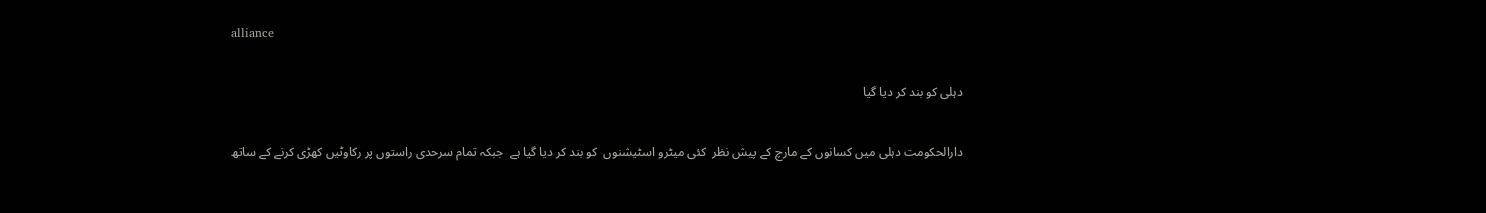alliance

دہلی کو بند کر دیا گيا

دارالحکومت دہلی میں کسانوں کے مارچ کے پیش نظر  کئی میٹرو اسٹیشنوں  کو بند کر دیا گیا ہے  جبکہ تمام سرحدی راستوں پر رکاوٹیں کھڑی کرنے کے ساتھ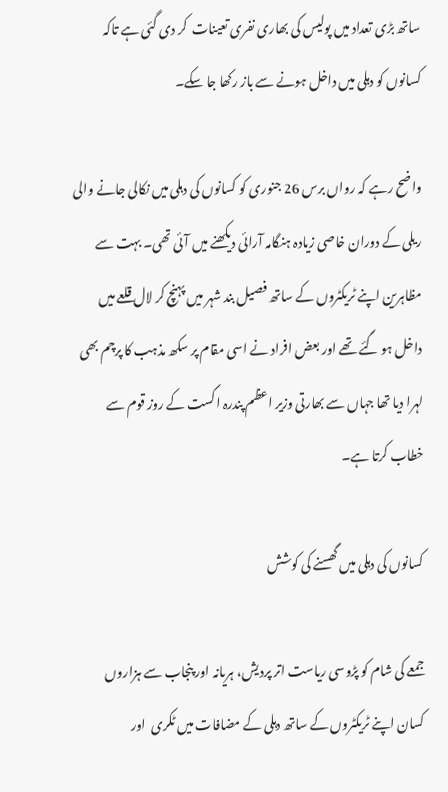ساتھ بڑی تعداد میں پولیس کی بھاری نفری تعینات  کر دی گئی ہے تاکہ کسانوں کو دہلی میں داخل ہونے سے باز رکھا جا سکے۔

واضح رہے کہ رواں برس 26 جنوری کو کسانوں کی دہلی میں نکالی جانے والی ریلی کے دوران خاصی زیادہ ہنگامہ آرائی دیکھنے میں آئی تھی۔ بہت سے مظاہرین اپنے ٹریکٹروں کے ساتھ فصیل بند شہر میں پہنچ کر لال قلعے میں داخل ہو گئے تھے اور بعض افراد نے اسی مقام پر سکھ مذہب کا پرچم بھی لہرا دیا تھا جہاں سے بھارتی وزیر اعظم پندرہ اگست کے روز قوم سے خطاب کرتا ہے۔

کسانوں کی دہلی میں گھسنے کی کوشش

جمعے کی شام کو پڑوسی ریاست اتر پردیش، ہریانہ اور پنجاب سے ہزاروں کسان اپنے ٹریکٹروں کے ساتھ دہلی کے مضافات میں ٹکری  اور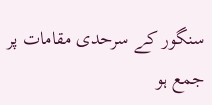سنگور کے سرحدی مقامات پر جمع ہو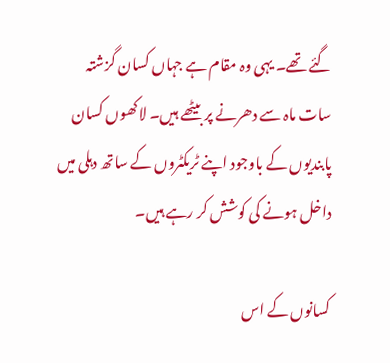گئے تھے۔ یہی وہ مقام ہے جہاں کسان گزشتہ سات ماہ سے دھرنے پر بیٹھے ہیں۔ لاکھوں کسان پابندیوں کے باوجود اپنے ٹریکٹروں کے ساتھ دہلی میں داخل ہونے کی کوشش کر رہے ہیں۔

کسانوں کے اس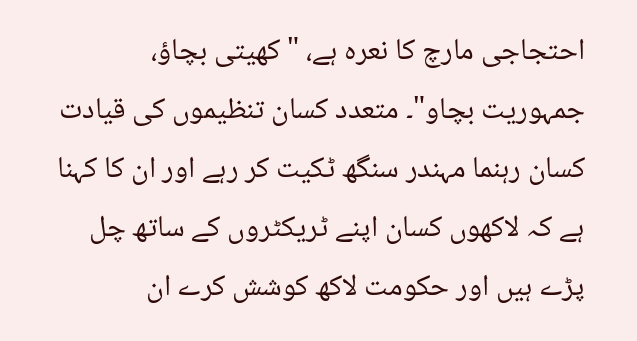احتجاجی مارچ کا نعرہ ہے، "کھیتی بچاؤ، جمہوریت بچاو"۔ متعدد کسان تنظیموں کی قیادت کسان رہنما مہندر سنگھ ٹکیت کر رہے اور ان کا کہنا ہے کہ لاکھوں کسان اپنے ٹریکٹروں کے ساتھ چل پڑے ہیں اور حکومت لاکھ کوشش کرے ان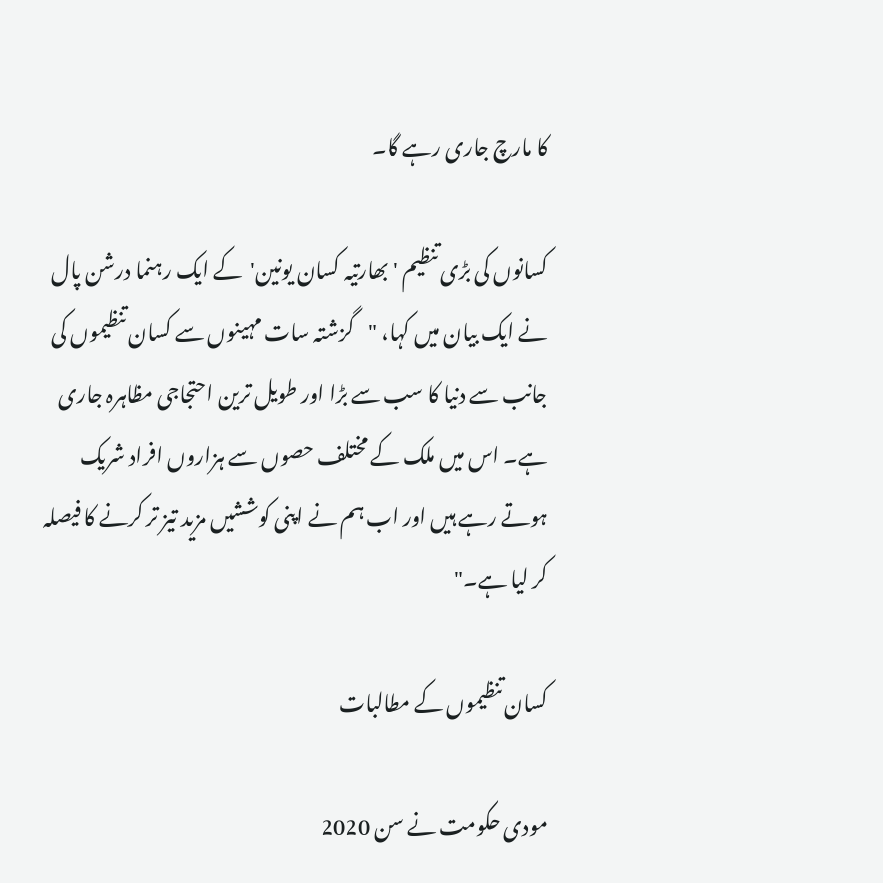کا مارچ جاری رہے گا۔

کسانوں کی بڑی تنظیم 'بھارتیہ کسان یونین'  کے ایک رہنما درشن پال نے ایک بیان میں کہا، "گزشتہ سات مہینوں سے کسان تنظیموں کی جانب سے دنیا کا سب سے بڑا اور طویل ترین احتجاجی مظاہرہ جاری ہے۔ اس میں ملک کے مختلف حصوں سے ہزاروں افراد شریک ہوتے رہے ہیں اور اب ہم نے اپنی کوششیں مزید تیز تر کرنے کا فیصلہ کر لیا ہے۔"

کسان تنظیموں کے مطالبات

مودی حکومت نے سن 2020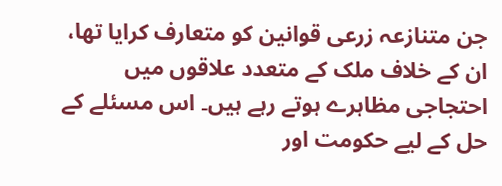جن متنازعہ زرعی قوانین کو متعارف کرايا تھا، ان کے خلاف ملک کے متعدد علاقوں میں احتجاجی مظاہرے ہوتے رہے ہیں۔ اس مسئلے کے حل کے لیے حکومت اور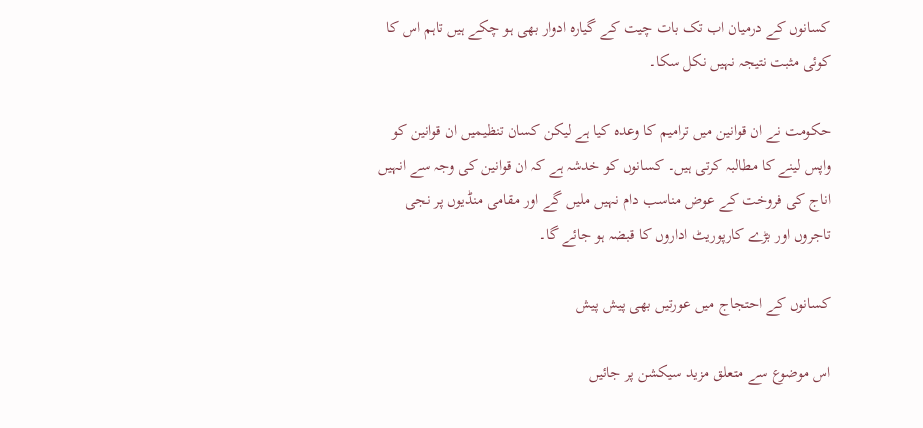کسانوں کے درمیان اب تک بات چیت کے گیارہ ادوار بھی ہو چکے ہیں تاہم اس کا کوئی مثبت نتیجہ نہیں نکل سکا۔

حکومت نے ان قوانین میں ترامیم کا وعدہ کیا ہے لیکن کسان تنظیمیں ان قوانین کو واپس لینے کا مطالبہ کرتی ہيں۔ کسانوں کو خدشہ ہے کہ ان قوانین کی وجہ سے انہیں اناج کی فروخت کے عوض مناسب دام نہیں ملیں گے اور مقامی منڈیوں پر نجی تاجروں اور بڑے کارپوریٹ اداروں کا قبضہ ہو جائے گا۔

کسانوں کے احتجاج ميں عورتيں بھی پيش پيش

اس موضوع سے متعلق مزید سیکشن پر جائیں